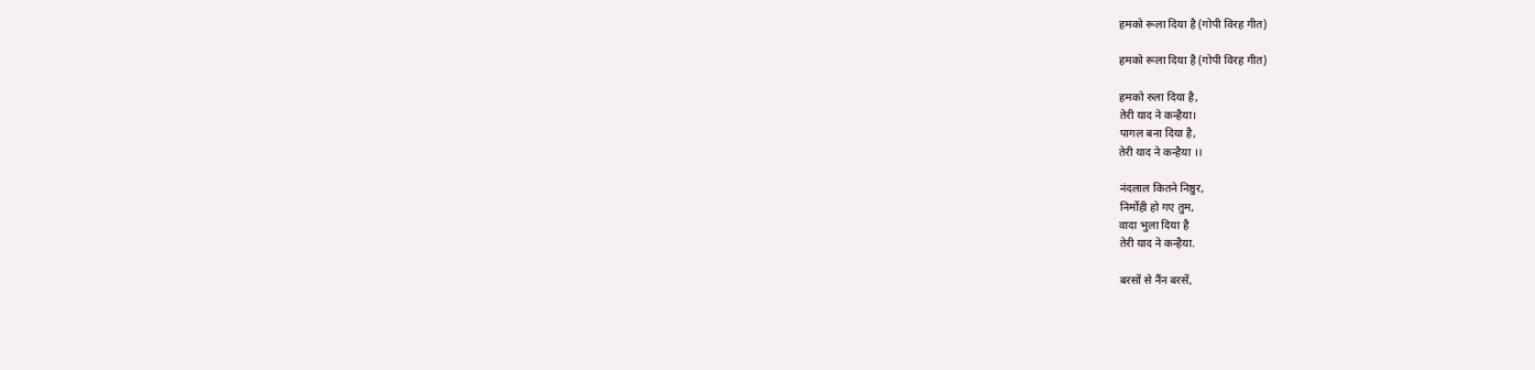हमको रूला दिया है (गोपी विरह गीत)

हमको रूला दिया है (गोपी विरह गीत)

हमको रुला दिया है,
तेरी याद ने कन्हैया।
पागल बना दिया है,
तेरी याद ने कन्हैया ।।

नंदलाल कितने निष्ठुर,
निर्मोही हो गए तुम,
वादा भुला दिया है
तेरी याद ने कन्हैया.

बरसों से नैंन बरसें,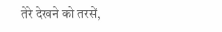तेरे देखने को तरसें,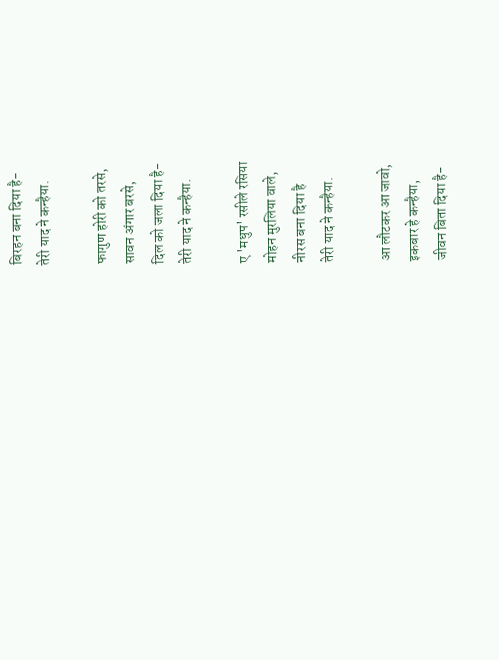बिरहन बना दिया है-
तेरी याद ने कन्हैया.

फागुण होरी को तरसे,
सावन अंगार बरसे,
दिल को जला दिया है-
तेरी याद ने कन्हैया.

ए 'मधुप' रसीले रसिया
मोहन मुरलिया वाले,
नीरस बना दिया है
तेरी याद ने कन्हैया.

आ लौटकर आ जावो,
इकबार हे कन्हैया,
जीवन बिता दिया है-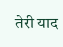तेरी याद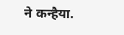ने कन्हैया.